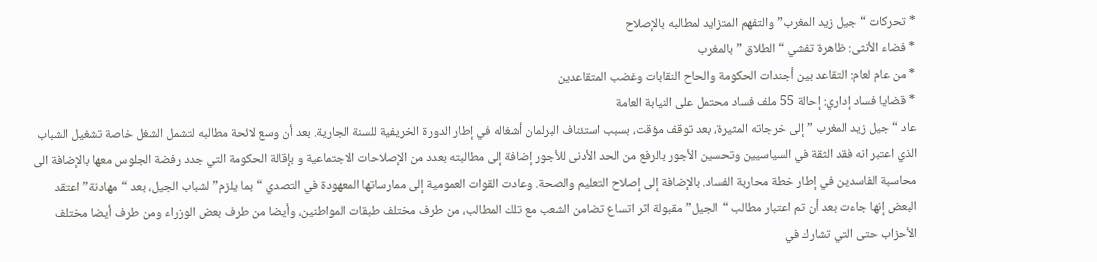* تحركات “جيل زيد المغرب” والتفهم المتزايد لمطالبه بالإصلاح
* فضاء الأنثى: ظاهرة تفشي “الطلاق ” بالمغرب
* من عام لعام: التقاعد بين أجندات الحكومة والحاح النقابات وغضب المتقاعدين
* قضايا فساد إداري: إحالة 55 ملف فساد محتمل على النيابة العامة
عاد “جيل زيد المغرب ” إلى خرجاته المثيرة، بعد توقف مؤقت، بسبب استئناف البرلمان أشغاله في إطار الدورة الخريفية للسنة الجارية. بعد أن وسع لائحة مطالبه لتشمل الشغل خاصة تشغيل الشباب الذي اعتبر انه فقد الثقة في السياسيين وتحسين الأجور بالرفع من الحد الأدنى للأجور إضافة إلى مطالبته بعدد من الإصلاحات الاجتماعية و بإقالة الحكومة التي جدد رفضة الجلوس معها بالإضافة الى محاسبة الفاسدين في إطار خطة محاربة الفساد. بالإضافة إلى إصلاح التعليم والصحة. وعادت القوات العمومية إلى ممارساتها المعهودة في التصدي “بما يلزم” لشباب الجيل، بعد “مهادنة” اعتقد البعض إنها جاءت بعد أن تم اعتبار مطالب “الجيل” مقبولة اثر اتساع تضامن الشعب مع تلك المطالب، من طرف مختلف طبقات المواطنين، وأيضا من طرف بعض الوزراء ومن طرف أيضا مختلف الأحزاب حتى التي تشارك في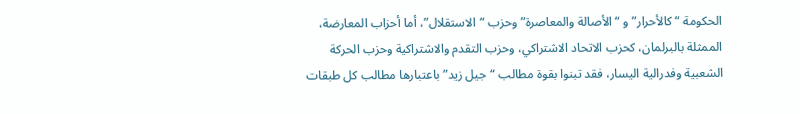الحكومة “كالأحرار” و “الأصالة والمعاصرة” وحزب “الاستقلال”، أما أحزاب المعارضة، الممثلة بالبرلمان، كحزب الاتحاد الاشتراكي، وحزب التقدم والاشتراكية وحزب الحركة الشعبية وفدرالية اليسار، فقد تبنوا بقوة مطالب “جيل زيد” باعتبارها مطالب كل طبقات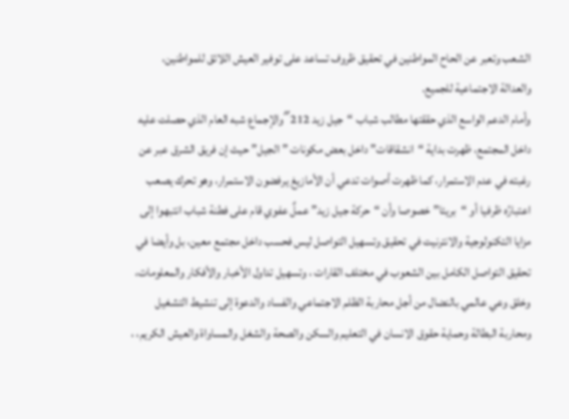الشعب وتعبر عن الحاح المواطنين في تحقيق ظروف تساعد على توفير العيش اللائق للمواطنين، والعدالة الاجتماعية للجميع.
وأمام الدعم الواسع الذي حققتها مطالب شباب “جيل زيد 212″والإجماع شبه العام الذي حصلت عليه داخل المجتمع، ظهرت بداية “انشقاقات” داخل بعض مكونات ” الجيل” حيث إن فريق الشرق عبر عن رغبته في عدم الاستمرار، كما ظهرت أصوات تدعي أن الأمازيغ يرفضون الاستمرار، وهو تحرك يصعب اعتبارُه ظرفيا أو “بريئا” خصوصا وأن “حركة جيل زيد” عملٌ عفوي قام على فطنة شباب انتبهوا إلى مزايا التكنولوجية والانترنيت في تحقيق وتسهيل التواصل ليس فحسب داخل مجتمع معين، بل وأيضا في تحقيق التواصل الكامل بين الشعوب في مختلف القارات ، وتسهيل تداول الأخبار والأفكار والمعلومات، وخلق وعي عالمي بالنضال من أجل محاربة الظلم الاجتماعي والفساد والدعوة إلى تنشيط التشغيل ومحاربة البطالة وحماية حقوق الانسان في التعليم والسكن والصحة والشغل والمساواة والعيش الكريم، ،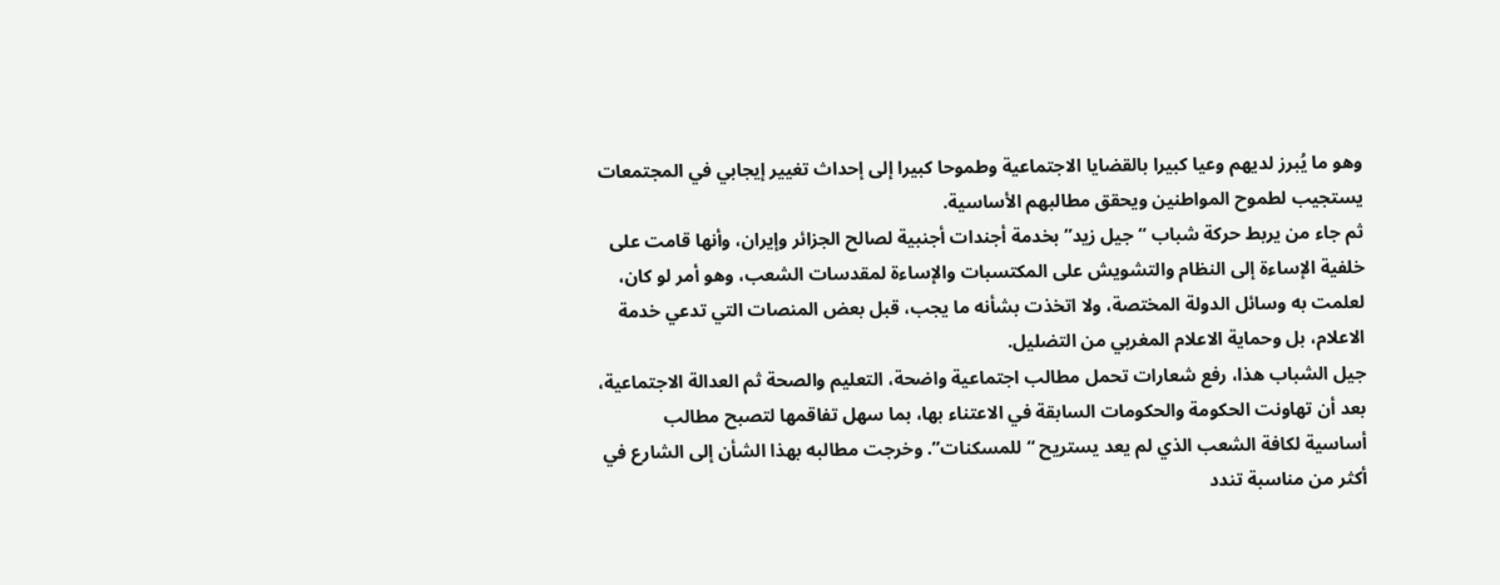وهو ما يُبرز لديهم وعيا كبيرا بالقضايا الاجتماعية وطموحا كبيرا إلى إحداث تغيير إيجابي في المجتمعات يستجيب لطموح المواطنين ويحقق مطالبهم الأساسية.
ثم جاء من يربط حركة شباب “جيل زيد” بخدمة أجندات أجنبية لصالح الجزائر وإيران، وأنها قامت على خلفية الإساءة إلى النظام والتشويش على المكتسبات والإساءة لمقدسات الشعب، وهو أمر لو كان، لعلمت به وسائل الدولة المختصة، ولا اتخذت بشأنه ما يجب، قبل بعض المنصات التي تدعي خدمة الاعلام، بل وحماية الاعلام المغربي من التضليل.
جيل الشباب هذا، رفع شعارات تحمل مطالب اجتماعية واضحة، التعليم والصحة ثم العدالة الاجتماعية، بعد أن تهاونت الحكومة والحكومات السابقة في الاعتناء بها، بما سهل تفاقمها لتصبح مطالب أساسية لكافة الشعب الذي لم يعد يستريح “للمسكنات”. وخرجت مطالبه بهذا الشأن إلى الشارع في أكثر من مناسبة تندد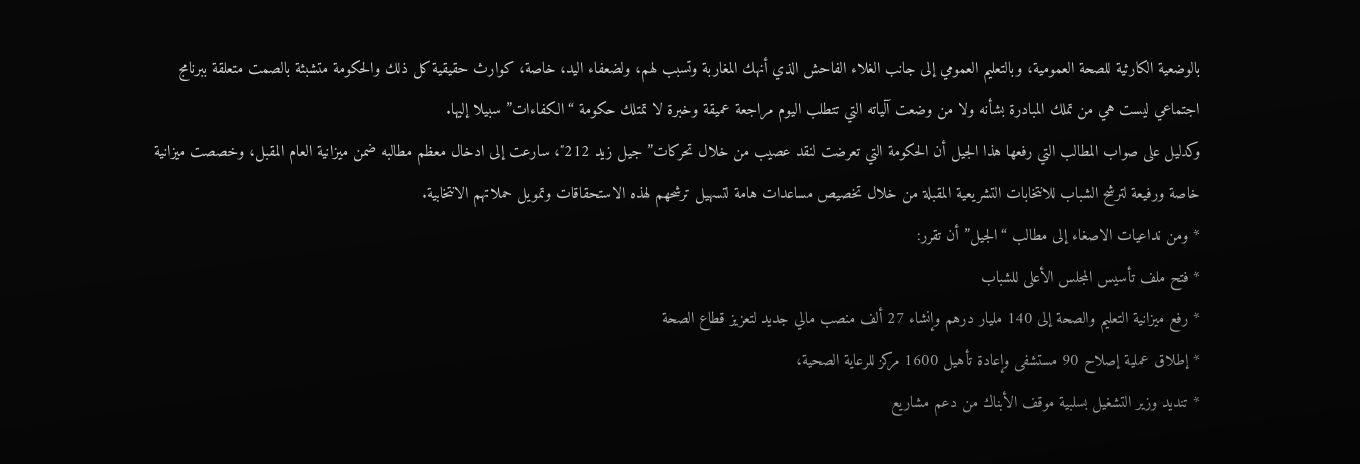بالوضعية الكارثية للصحة العمومية، وبالتعليم العمومي إلى جانب الغلاء الفاحش الذي أنهك المغاربة وتسبب لهم، ولضعفاء اليد، خاصة، كوارث حقيقية كل ذلك والحكومة متشبثة بالصمت متعلقة ببرنامج اجتماعي ليست هي من تملك المبادرة بشأنه ولا من وضعت آلياته التي تتطلب اليوم مراجعة عميقة وخبرة لا تمتلك حكومة “الكفاءات” سبيلا إليها.
وكدليل على صواب المطالب التي رفعها هذا الجيل أن الحكومة التي تعرضت لنقد عصيب من خلال تحركات” جيل زيد 212″، سارعت إلى ادخال معظم مطالبه ضمن ميزانية العام المقبل، وخصصت ميزانية خاصة ورفيعة لترشح الشباب للانتخابات التشريعية المقبلة من خلال تخصيص مساعدات هامة لتسهيل ترشحهم لهذه الاستحقاقات وتمويل حملاتهم الانتخابية.
* ومن نداعيات الاصغاء إلى مطالب “الجيل” أن تقرر:
* فتح ملف تأسيس المجلس الأعلى للشباب
* رفع ميزانية التعليم والصحة إلى 140 مليار درهم وإنشاء 27 ألف منصب مالي جديد لتعزيز قطاع الصحة
* إطلاق عملية إصلاح 90 مستشفى وإعادة تأهيل 1600 مركز للرعاية الصحية،
* تنديد وزير التشغيل بسلبية موقف الأبناك من دعم مشاريع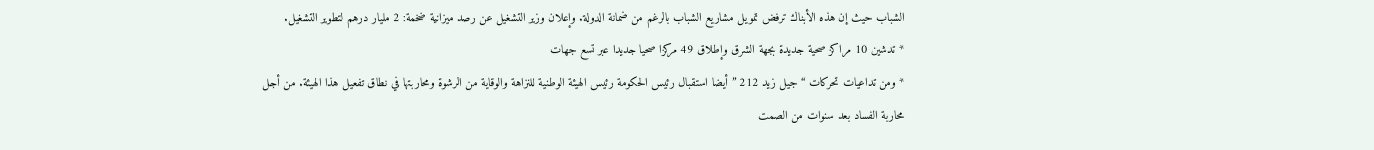الشباب حيث إن هذه الأبناك ترفض تمويل مشاريع الشباب بالرغم من ضمانة الدولة. وإعلان وزير التشغيل عن رصد ميزانية ضخمة: 2 مليار درهم لتطوير التشغيل.
* تدشين 10 مراكز صحية جديدة بجهة الشرق وإطلاق 49 مركزا صحيا جديدا عبر تسع جهات
* ومن تداعيات تحركات “جيل زيد 212 ” أيضا استقبال رئيس الحكومة رئيس الهيئة الوطنية للنزاهة والوقاية من الرشوة ومحاربتها في نطاق تفعيل هذا الهيئة. من أجل محاربة الفساد بعد سنوات من الصمت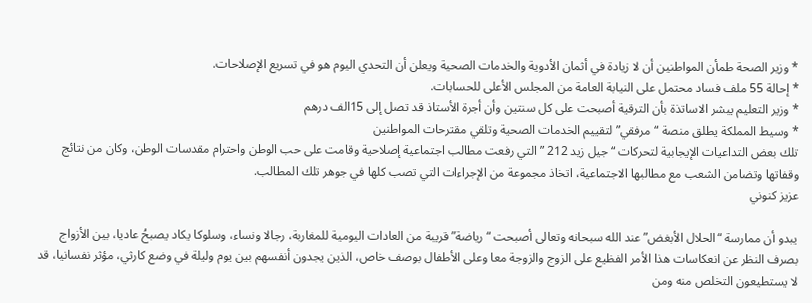* وزير الصحة طمأن المواطنين أن لا زيادة في أثمان الأدوية والخدمات الصحية ويعلن أن التحدي اليوم هو في تسريع الإصلاحات.
* إحالة 55 ملف فساد محتمل على النيابة العامة من المجلس الأعلى للحسابات.
* وزير التعليم يبشر الاساتذة بأن الترقية أصبحت على كل سنتين وأن أجرة الأستاذ قد تصل إلى 15الف درهم
* وسيط المملكة يطلق منصة “مرفقي” لتقييم الخدمات الصحية وتلقي مقترحات المواطنين
تلك بعض التداعيات الإيجابية لتحركات “جيل زيد 212 ” التي رفعت مطالب اجتماعية إصلاحية وقامت على حب الوطن واحترام مقدسات الوطن، وكان من نتائج وقفاتها وتضامن الشعب مع مطالبها الاجتماعية، اتخاذ مجموعة من الإجراءات التي تصب كلها في جوهر تلك المطالب.
عزيز كنوني

يبدو أن ممارسة “الحلال الأبغض” عند الله سبحانه وتعالى أصبحت “رياضة” قريبة من العادات اليومية للمغاربة، رجالا ونساء، وسلوكا يكاد يصبحُ عاديا، بين الأزواج بصرف النظر عن انعكاسات هذا الأمر الفظيع على الزوج والزوجة معا وعلى الأطفال بوصف خاص، الذين يجدون أنفسهم بين يوم وليلة في وضع كارثي، مؤثر نفسانيا، قد لا يستطيعون التخلص منه ومن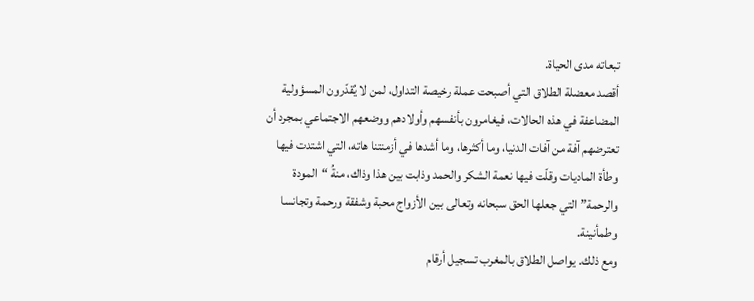تبعاته مدى الحياة.
أقصد معضلة الطلاق التي أصبحت عملة رخيصة التداول، لمن لا يُقدّرون المسؤولية المضاعفة في هذه الحالات، فيغامرون بأنفسهم وأولادهم ووضعهم الاجتماعي بمجرد أن تعترضهم آفة من آفات الدنيا، وما أكثرها، وما أشدها في أزمنتنا هاته، التي اشتدت فيها وطأة الماديات وقلّت فيها نعمة الشكر والحمد وذابت بين هذا وذاك، منةُ “المودة والرحمة” التي جعلها الحق سبحانه وتعالى بين الأزواج محبة وشفقة ورحمة وتجانسا وطمأنينة.
ومع ذلك. يواصل الطلاق بالمغرب تسجيل أرقام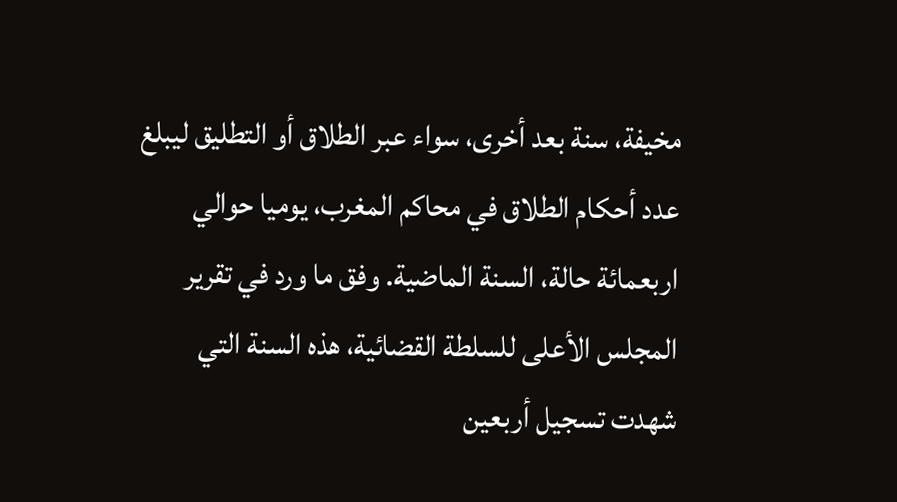مخيفة، سنة بعد أخرى، سواء عبر الطلاق أو التطليق ليبلغ عدد أحكام الطلاق في محاكم المغرب، يوميا حوالي اربعمائة حالة، السنة الماضية. وفق ما ورد في تقرير المجلس الأعلى للسلطة القضائية، هذه السنة التي شهدت تسجيل أربعين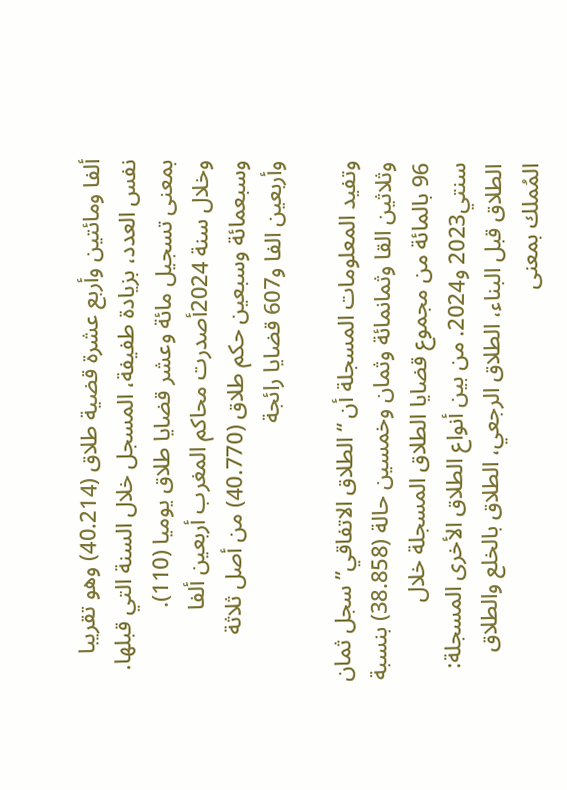ألفا ومائتين وأربع عشرة قضية طلاق (40.214) وهو تقريبا نفس العدد، بزيادة طفيفة، المسجل خلال السنة التي قبلها. بمعنى تسجيل مائة وعشر قضايا طلاق يوميا (110).
وخلال سنة 2024أصدرت محاكم المغرب أربعين ألفا وسبعمائة وسبعين حكم طلاق (40.770) من أصل ثلاثة وأربعين الفا و607 قضايا رائجة

وتفيد المعلومات المسجلة أن “الطلاق الاتفاقي” سجل ثمان وثلاثين القا وثمانمائة وثمان وخمسين حالة (38.858) بنسبة 96 بالمائة من مجموع قضايا الطلاق المسجلة خلال سنتي2023 و2024. من بين أنواع الطلاق الأخرى المسجلة: الطلاق قبل البناء، الطلاق الرجعي، الطلاق بالخلع والطلاق المُملك بمعنى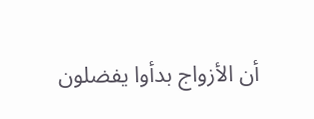أن الأزواج بدأوا يفضلون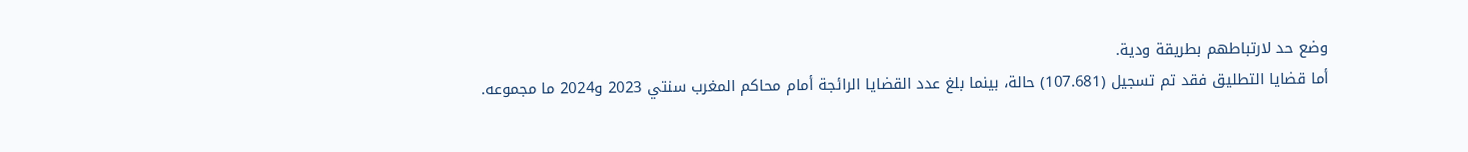وضع حد لارتباطهم بطريقة ودية.
أما قضايا التطليق فقد تم تسجيل (107.681) حالة، بينما بلغ عدد القضايا الرائجة أمام محاكم المغرب سنتي 2023 و2024 ما مجموعه.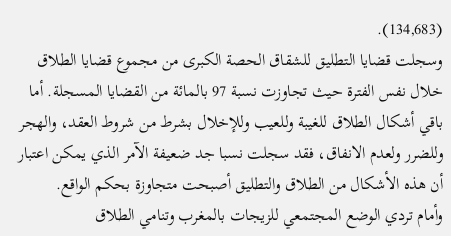(134,683).
وسجلت قضايا التطليق للشقاق الحصة الكبرى من مجموع قضايا الطلاق خلال نفس الفترة حيث تجاوزت نسبة 97 بالمائة من القضايا المسجلة. أما باقي أشكال الطلاق للغيبة وللعيب وللإخلال بشرط من شروط العقد، والهجر وللضرر ولعدم الانفاق، فقد سجلت نسبا جد ضعيفة الآمر الذي يمكن اعتبار أن هذه الأشكال من الطلاق والتطليق أصبحت متجاوزة بحكم الواقع.
وأمام تردي الوضع المجتمعي للزيجات بالمغرب وتنامي الطلاق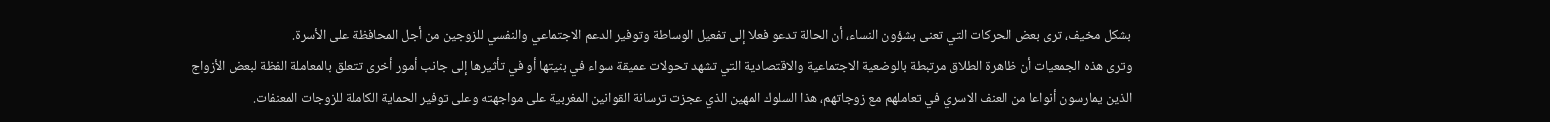بشكل مخيف، ترى بعض الحركات التي تعنى بشؤون النساء، أن الحالة تدعو فعلا إلى تفعيل الوساطة وتوفير الدعم الاجتماعي والنفسي للزوجين من أجل المحافظة على الأسرة.
وترى هذه الجمعيات أن ظاهرة الطلاق مرتبطة بالوضعية الاجتماعية والاقتصادية التي تشهد تحولات عميقة سواء في بنيتها أو في تأثيرها إلى جانب أمور أخرى تتعلق بالمعاملة الفظة لبعض الأزواج الذين يمارسون أنواعا من العنف الاسري في تعاملهم مع زوجاتهم، هذا السلوك المهين الذي عجزت ترسانة القوانين المغربية على مواجهته وعلى توفير الحماية الكاملة للزوجات المعنفات.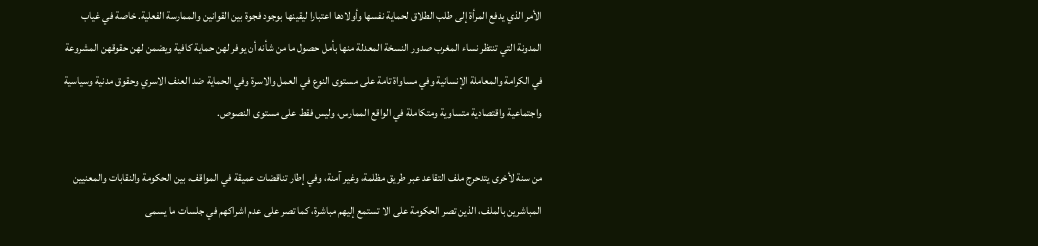الأمر الذي يدفع المرأة إلى طلب الطلاق لحماية نفسها وأولادها اعتبارا ليقينها بوجود فجوة بين القوانين والممارسة الفعلية. خاصة في غياب المدونة التي تنتظر نساء المغرب صدور النسخة المعدلة منها بأمل حصول ما من شأنه أن يوفر لهن حماية كافية ويضمن لهن حقوقهن المشروعة في الكرامة والمعاملة الإنسانية وفي مساواة تامة على مستوى النوع في العمل والاسرة وفي الحماية ضد العنف الاسري وحقوق مدنية وسياسية واجتماعية واقتصادية متساوية ومتكاملة في الواقع الممارس، وليس فقط على مستوى النصوص.

من سنة لأخرى يتدحرج ملف التقاعد عبر طريق مظلمة، وغير آمنة، وفي إطار تناقضات عميقة في المواقف، بين الحكومة والنقابات والمعنيين المباشرين بالملف، الذين تصر الحكومة على الا تستمع إليهم مباشرة، كما تصر على عدم اشراكهم في جلسات ما يسمى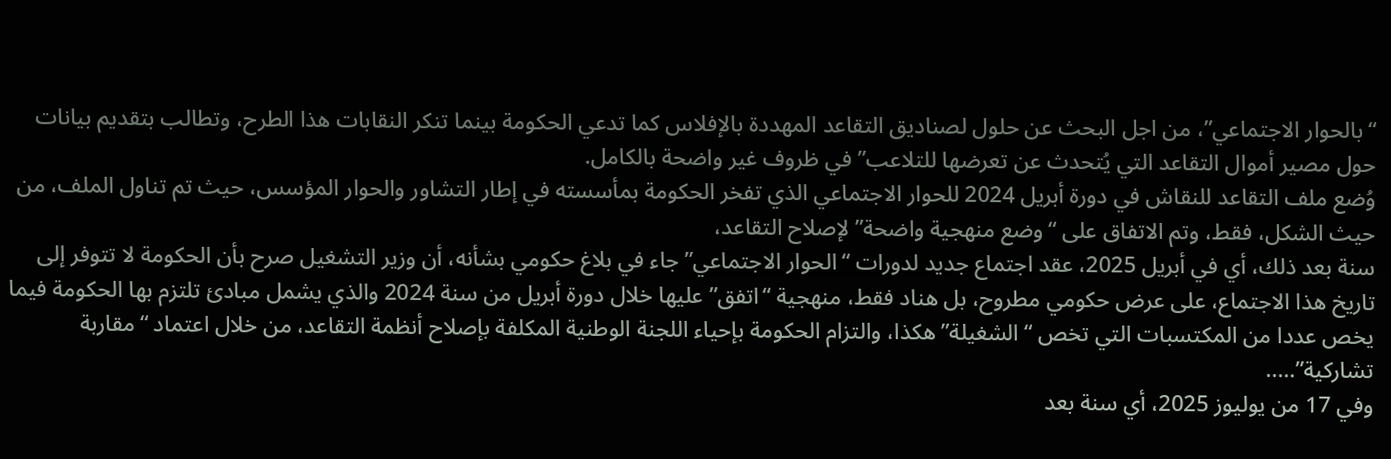“بالحوار الاجتماعي”، من اجل البحث عن حلول لصناديق التقاعد المهددة بالإفلاس كما تدعي الحكومة بينما تنكر النقابات هذا الطرح، وتطالب بتقديم بيانات حول مصير أموال التقاعد التي يُتحدث عن تعرضها للتلاعب” في ظروف غير واضحة بالكامل.
وُضع ملف التقاعد للنقاش في دورة أبريل 2024 للحوار الاجتماعي الذي تفخر الحكومة بمأسسته في إطار التشاور والحوار المؤسس، حيث تم تناول الملف، من حيث الشكل، فقط، وتم الاتفاق على “وضع منهجية واضحة” لإصلاح التقاعد،
سنة بعد ذلك، أي في أبريل 2025، عقد اجتماع جديد لدورات “الحوار الاجتماعي” جاء في بلاغ حكومي بشأنه، أن وزير التشغيل صرح بأن الحكومة لا تتوفر إلى تاريخ هذا الاجتماع، على عرض حكومي مطروح، بل هناد فقط، منهجية “اتفق” عليها خلال دورة أبريل من سنة 2024 والذي يشمل مبادئ تلتزم بها الحكومة فيما يخص عددا من المكتسبات التي تخص “الشغيلة” هكذا، والتزام الحكومة بإحياء اللجنة الوطنية المكلفة بإصلاح أنظمة التقاعد، من خلال اعتماد “مقاربة تشاركية”…..
وفي 17 من يوليوز 2025، أي سنة بعد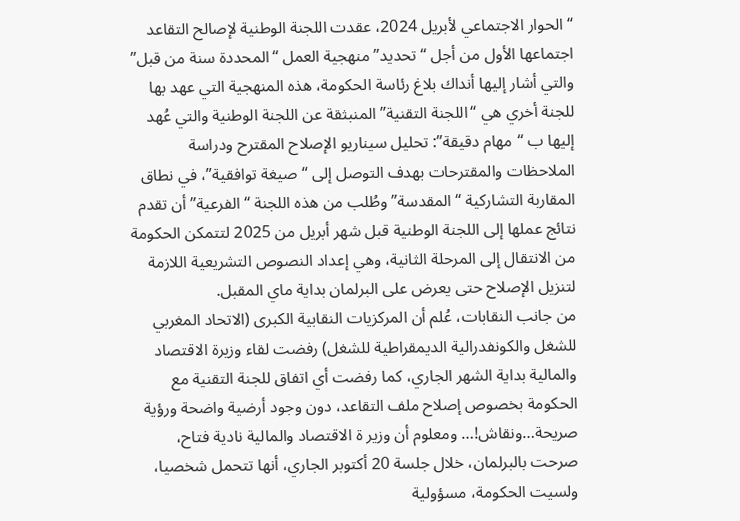“الحوار الاجتماعي لأبريل 2024، عقدت اللجنة الوطنية لإصالح التقاعد اجتماعها الأول من أجل “تحديد” منهجية العمل “المحددة سنة من قبل” والتي أشار إليها أنداك بلاغ رئاسة الحكومة، هذه المنهجية التي عهد بها للجنة أخري هي “اللجنة التقنية” المنبثقة عن اللجنة الوطنية والتي عُهد إليها ب “مهام دقيقة”: تحليل سيناريو الإصلاح المقترح ودراسة الملاحظات والمقترحات بهدف التوصل إلى “صيغة توافقية”، في نطاق المقاربة التشاركية “المقدسة” وطُلب من هذه اللجنة “الفرعية” أن تقدم نتائج عملها إلى اللجنة الوطنية قبل شهر أبريل من 2025 لتتمكن الحكومة من الانتقال إلى المرحلة الثانية، وهي إعداد النصوص التشريعية اللازمة لتنزيل الإصلاح حتى يعرض على البرلمان بداية ماي المقبل.
من جانب النقابات، عُلم أن المركزيات النقابية الكبرى (الاتحاد المغربي للشغل والكونفدرالية الديمقراطية للشغل) رفضت لقاء وزيرة الاقتصاد والمالية بداية الشهر الجاري، كما رفضت أي اتفاق للجنة التقنية مع الحكومة بخصوص إصلاح ملف التقاعد، دون وجود أرضية واضحة ورؤية صريحة…ونقاش!… ومعلوم أن وزير ة الاقتصاد والمالية نادية فتاح، صرحت بالبرلمان، خلال جلسة 20 أكتوبر الجاري، أنها تتحمل شخصيا، ولسيت الحكومة، مسؤولية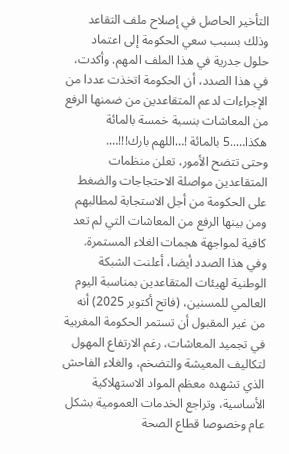التأخير الحاصل في إصلاح ملف التقاعد وذلك بسبب سعي الحكومة إلى اعتماد حلول جدرية في هذا الملف المهم. وأكدت، في هذا الصدد، أن الحكومة اتخذت عددا من الإجراءات لدعم المتقاعدين من ضمنها الرفع من المعاشات بنسبة خمسة بالمائة هكذا…..5 بالمائة !…اللهم بارك!!!….
وحتى تتضح الأمور، تعلن منظمات المتقاعدين مواصلة الاحتجاجات والضغط على الحكومة من أجل الاستجابة لمطالبهم ومن بينها الرفع من المعاشات التي لم تعد كافية لمواجهة هجمات الغلاء المستمرة.
وفي هذا الصدد أيضا، أعلنت الشبكة الوطنية لهيئات المتقاعدين بمناسبة اليوم العالمي للمسنين، (فاتح أكتوبر 2025) أنه من غير المقبول أن تستمر الحكومة المغربية في تجميد المعاشات، رغم الارتفاع المهول لتكاليف المعيشة والتضخم، والغلاء الفاحش الذي تشهده معظم المواد الاستهلاكية الأساسية، وتراجع الخدمات العمومية بشكل عام وخصوصا قطاع الصحة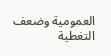العمومية وضعف التغطية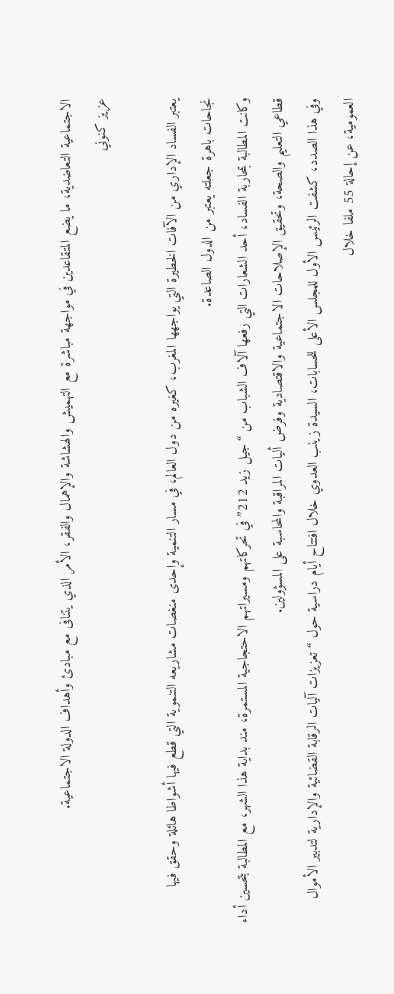الاجتماعية التعاضدية، ما يضع المتقاعدين في مواجهة مباشرة مع التهميش والهشاشة والإهمال والفقر، الأمر الذي يتنافى مع مبادئ وأهداف الدولة الاجتماعية.
عزيز كنوني

يعتبر الفساد الإداري من الآفات الخطيرة التي يواجهها المغرب، كغيره من دول العالم، في مسار التنمية وإحدى منغصات مشاريعه التنموية التي قطع فيها أشواطا هائلة وحقق فيها نجاحات باهرة جعلته يعتبر من الدول الصاعدة.
وكانت المطالبة بمحاربة الفساد، أحد الشعارات التي رفعها آلاف الشباب من “جيل زيد 212” في تحركاتهم ومسيراتهم الاحتجاجية المستمرة، مند بداية هذا الشهر، مع المطالبة بتحسين أداء قطاعي التعليم والصحة، وتحقيق الإصلاحات الاجتماعية والاقتصادية وفرض أليات المراقبة والمحاسبة على المسؤولين.
وفي هذا الصدد، كشفت الرئيس الأول للمجلس الأعلى للحسابات، السيدة زينب العدوي خلال افتتاح أيام دراسية حول “تعزيزات آليات الرقابة القضائية والإدارية لتدبير الأموال العمومية، عن إحالة 55 ملفا خلال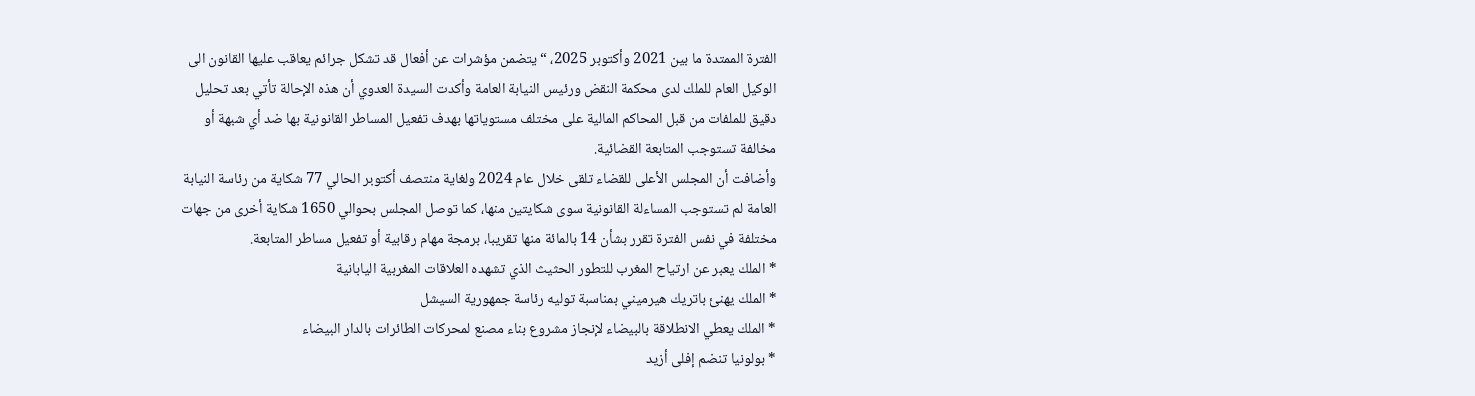الفترة الممتدة ما بين 2021 وأكتوبر 2025، “يتضمن مؤشرات عن أفعال قد تشكل جرائم يعاقب عليها القانون الى الوكيل العام للملك لدى محكمة النقض ورئيس النيابة العامة وأكدت السيدة العدوي أن هذه الإحالة تأتي بعد تحليل دقيق للملفات من قبل المحاكم المالية على مختلف مستوياتها بهدف تفعيل المساطر القانونية بها ضد أي شبهة أو مخالفة تستوجب المتابعة القضائية.
وأضافت أن المجلس الأعلى للقضاء تلقى خلال عام 2024 ولغاية منتصف أكتوبر الحالي 77 شكاية من رئاسة النيابة العامة لم تستوجب المساءلة القانونية سوى شكايتين منها، كما توصل المجلس بحوالي 1650 شكاية أخرى من جهات مختلفة في نفس الفترة تقرر بشأن 14 بالمائة منها تقريبا، برمجة مهام رقابية أو تفعيل مساطر المتابعة.
* الملك يعبر عن ارتياح المغرب للتطور الحثيث الذي تشهده العلاقات المغربية اليابانية
* الملك يهنئ باتريك هيرميني بمناسبة توليه رئاسة جمهورية السيشل
* الملك يعطي الانطلاقة بالبيضاء لإنجاز مشروع بناء مصنع لمحركات الطائرات بالدار البيضاء
* بولونيا تنضم إفلى أزيد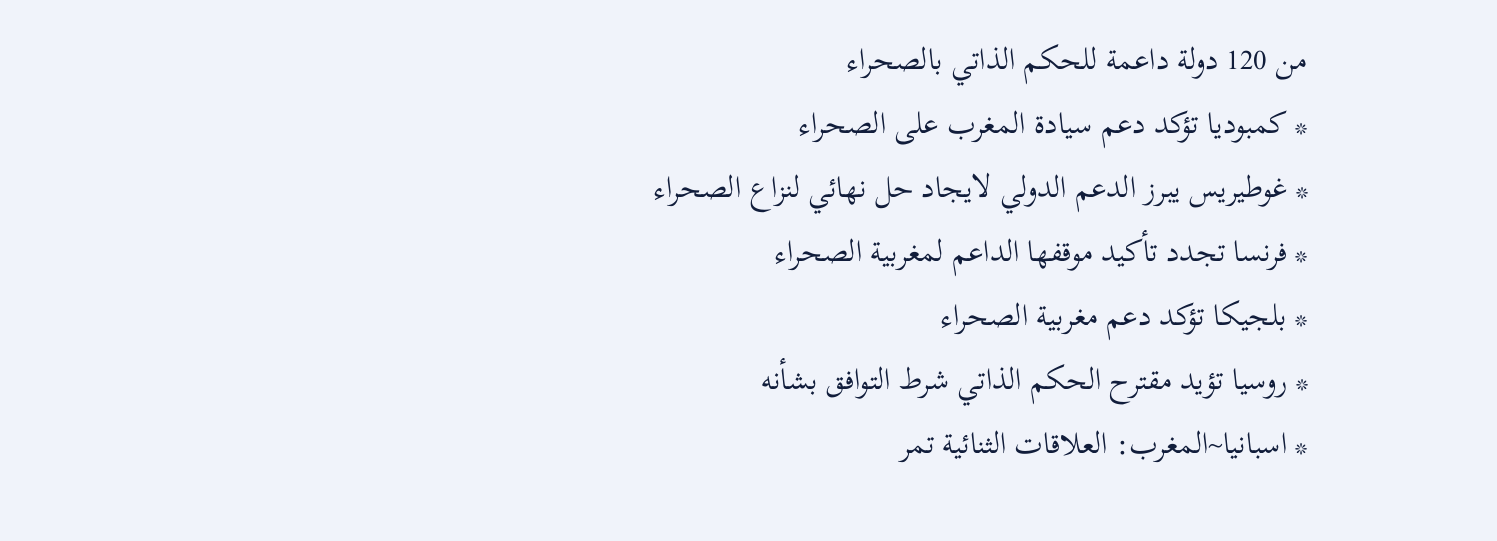من 120 دولة داعمة للحكم الذاتي بالصحراء
* كمبوديا تؤكد دعم سيادة المغرب على الصحراء
* غوطيريس يبرز الدعم الدولي لايجاد حل نهائي لنزاع الصحراء
* فرنسا تجدد تأكيد موقفها الداعم لمغربية الصحراء
* بلجيكا تؤكد دعم مغربية الصحراء
* روسيا تؤيد مقترح الحكم الذاتي شرط التوافق بشأنه
* اسبانيا~المغرب: العلاقات الثنائية تمر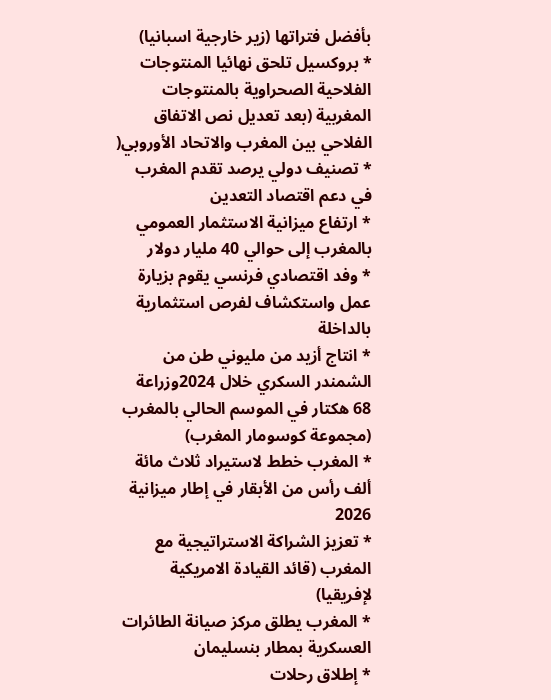بأفضل فتراتها (زير خارجية اسبانيا)
* بروكسيل تلحق نهائيا المنتوجات الفلاحية الصحراوية بالمنتوجات المغربية (بعد تعديل نص الاتفاق الفلاحي بين المغرب والاتحاد الأوروبي(
* تصنيف دولي يرصد تقدم المغرب في دعم اقتصاد التعدين
* ارتفاع ميزانية الاستثمار العمومي بالمغرب إلى حوالي 40 مليار دولار
* وفد اقتصادي فرنسي يقوم بزيارة عمل واستكشاف لفرص استثمارية بالداخلة
* انتاج أزيد من مليوني طن من الشمندر السكري خلال 2024وزراعة 68 هكتار في الموسم الحالي بالمغرب (مجموعة كوسومار المغرب)
* المغرب خطط لاستيراد ثلاث مائة ألف رأس من الأبقار في إطار ميزانية 2026
* تعزيز الشراكة الاستراتيجية مع المغرب (قائد القيادة الامريكية لإفريقيا)
* المغرب يطلق مركز صيانة الطائرات العسكرية بمطار بنسليمان
* إطلاق رحلات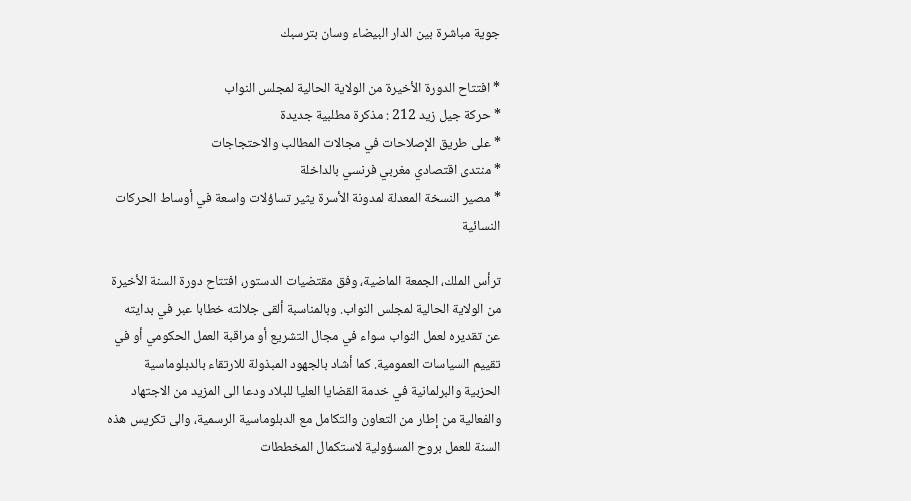جوية مباشرة بين الدار البيضاء وسان بترسبك

* افتتاح الدورة الأخيرة من الولاية الحالية لمجلس النواب
* حركة جيل زيد 212 : مذكرة مطلبية جديدة
* على طريق الإصلاحات في مجالات المطالب والاحتجاجات
* منتدى اقتصادي مغربي فرنسي بالداخلة
* مصير النسخة المعدلة لمدونة الأسرة يثير تساؤلات واسعة في أوساط الحركات النسائية

ترأس الملك، الجمعة الماضية، وفق مقتضيات الدستور، افتتاح دورة السنة الأخيرة من الولاية الحالية لمجلس النواب. وبالمناسبة ألقى جلالته خطابا عبر في بدايته عن تقديره لعمل النواب سواء في مجال التشريع أو مراقبة العمل الحكومي أو في تقييم السياسات العمومية. كما أشاد بالجهود المبذولة للارتقاء بالدبلوماسية الحزبية والبرلمانية في خدمة القضايا العليا للبلاد ودعا الى المزيد من الاجتهاد والفعالية من إطار من التعاون والتكامل مع الدبلوماسية الرسمية، والى تكريس هذه السنة للعمل بروح المسؤولية لاستكمال المخططات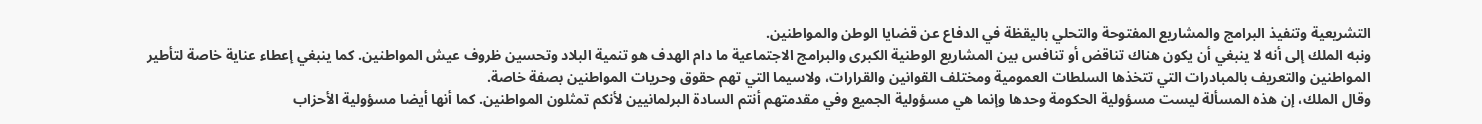التشريعية وتنفيذ البرامج والمشاريع المفتوحة والتحلي باليقظة في الدفاع عن قضايا الوطن والمواطنين.
ونبه الملك إلى أنه لا ينبغي أن يكون هناك تناقض أو تنافس بين المشاريع الوطنية الكبرى والبرامج الاجتماعية ما دام الهدف هو تنمية البلاد وتحسين ظروف عيش المواطنين. كما ينبغي إعطاء عناية خاصة لتأطير المواطنين والتعريف بالمبادرات التي تتخذها السلطات العمومية ومختلف القوانين والقرارات، ولاسيما التي تهم حقوق وحريات المواطنين بصفة خاصة.
وقال الملك، إن هذه المسألة ليست مسؤولية الحكومة وحدها وإنما هي مسؤولية الجميع وفي مقدمتهم أنتم السادة البرلمانيين لأنكم تمثلون المواطنين. كما أنها أيضا مسؤولية الأحزاب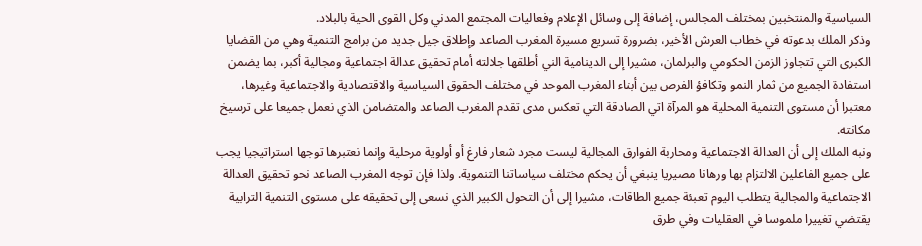السياسية والمنتخبين بمختلف المجالس، إضافة إلى وسائل الإعلام وفعاليات المجتمع المدني وكل القوى الحية بالبلاد.
وذكر الملك بدعوته في خطاب العرش الأخير، بضرورة تسريع مسيرة المغرب الصاعد وإطلاق جيل جديد من برامج التنمية وهي من القضايا الكبرى التي تتجاوز الزمن الحكومي والبرلمان، مشيرا إلى الدينامية الني أطلقها جلالته أمام تحقيق عدالة اجتماعية ومجالية أكبر، بما يضمن استفادة الجميع من ثمار النمو وتكافؤ الفرص بين أبناء المغرب الموحد في مختلف الحقوق السياسية والاقتصادية والاجتماعية وغيرها، معتبرا أن مستوى التنمية المحلية هو المرآة اتي الصادقة التي تعكس مدى تقدم المغرب الصاعد والمتضامن الذي نعمل جميعا على ترسيخ مكانته.
ونبه الملك إلى أن العدالة الاجتماعية ومحاربة الفوارق المجالية ليست مجرد شعار فارغ أو أولوية مرحلية وإنما نعتبرها توجها استراتيجيا يجب على جميع الفاعلين الالتزام بها ورهانا مصيريا ينبغي أن يحكم مختلف سياساتنا التنموية. ولذا فإن توجه المغرب الصاعد نحو تحقيق العدالة الاجتماعية والمجالية يتطلب اليوم تعبئة جميع الطاقات، مشيرا إلى أن التحول الكبير الذي نسعى إلى تحقيقه على مستوى التنمية الترابية يقتضي تغييرا ملموسا في العقليات وفي طرق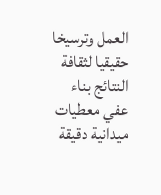العمل وترسيخا حقيقيا لثقافة النتائج بناء عفي معطيات ميدانية دقيقة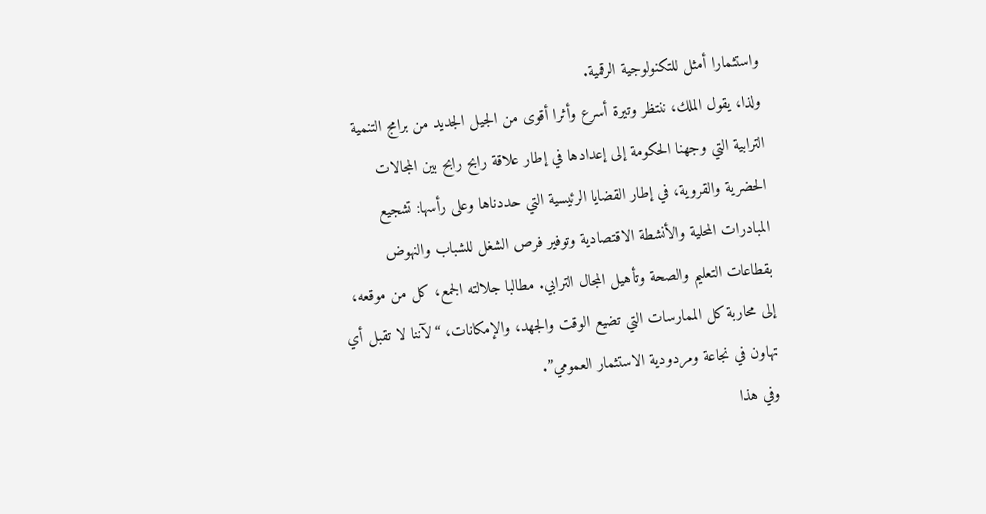واستثمارا أمثل للتكنولوجية الرقمية.
ولذا، يقول الملك، ننتظر وتيرة أسرع وأثرا أقوى من الجيل الجديد من برامج التنمية الترابية التي وجهنا الحكومة إلى إعدادها في إطار علاقة رابح رابح بين المجالات الحضرية والقروية، في إطار القضايا الرئيسية التي حددناها وعلى رأسها: تشجيع المبادرات المحلية والأنشطة الاقتصادية وتوفير فرص الشغل للشباب والنهوض بقطاعات التعليم والصحة وتأهيل المجال الترابي. مطالبا جلالته الجمع، كل من موقعه، إلى محاربة كل الممارسات التي تضيع الوقت والجهد، والإمكانات، “لآننا لا تقبل أي تهاون في نجاعة ومردودية الاستثمار العمومي”.
وفي هذا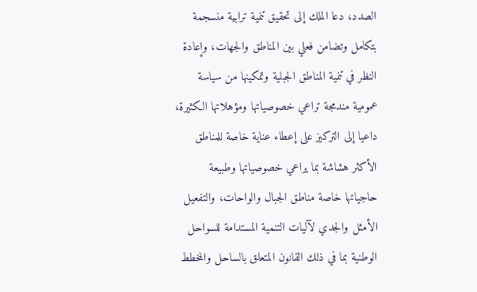الصدد، دعا الملك إلى تحقيق تنمية ترابية منسجمة بتكامل وتضامن فعلي بين المناطق والجهات، وإعادة النظر في تنمية المناطق الجبلية وتمكينها من سياسة عمومية مندمجة تراعي خصوصياتها ومؤهلاتها الكثيرة، داعيا إلى التركيز على إعطاء عناية خاصة للمناطق الأكثر هشاشة بما يراعي خصوصياتها وطبيعة حاجياتها خاصة مناطق الجبال والواحات، والتفعيل الأمثل والجدي لآليات التنمية المستدامة للسواحل الوطنية بما في ذلك القانون المتعلق بالساحل والمخطط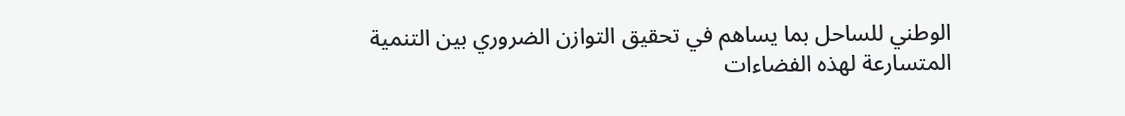الوطني للساحل بما يساهم في تحقيق التوازن الضروري بين التنمية المتسارعة لهذه الفضاءات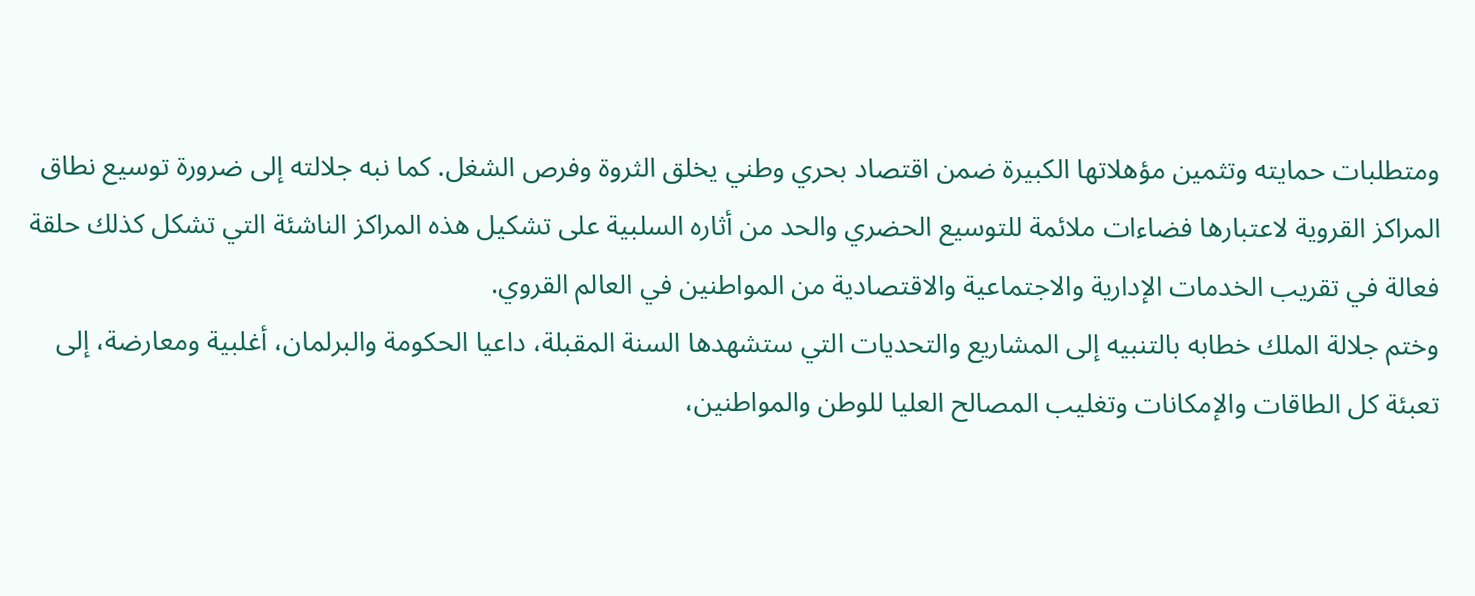ومتطلبات حمايته وتثمين مؤهلاتها الكبيرة ضمن اقتصاد بحري وطني يخلق الثروة وفرص الشغل. كما نبه جلالته إلى ضرورة توسيع نطاق المراكز القروية لاعتبارها فضاءات ملائمة للتوسيع الحضري والحد من أثاره السلبية على تشكيل هذه المراكز الناشئة التي تشكل كذلك حلقة فعالة في تقريب الخدمات الإدارية والاجتماعية والاقتصادية من المواطنين في العالم القروي.
وختم جلالة الملك خطابه بالتنبيه إلى المشاريع والتحديات التي ستشهدها السنة المقبلة، داعيا الحكومة والبرلمان، أغلبية ومعارضة، إلى تعبئة كل الطاقات والإمكانات وتغليب المصالح العليا للوطن والمواطنين،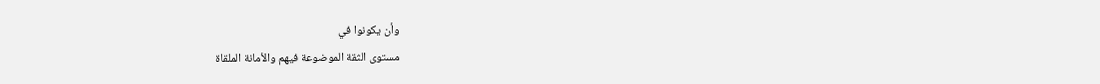وأن يكونوا في
مستوى الثقة الموضوعة فيهم والأمانة الملقاة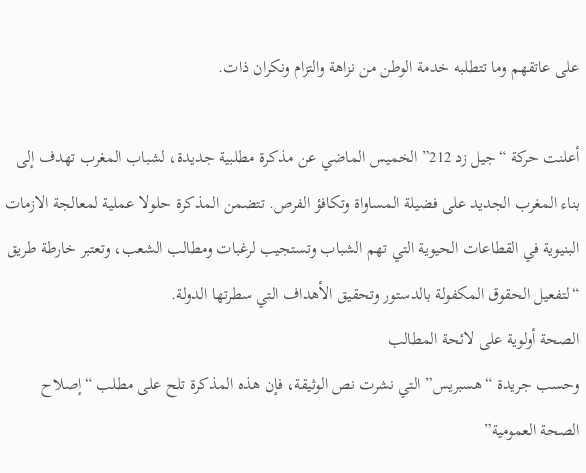على عاتقهم وما تتطلبه خدمة الوطن من نزاهة والتزام ونكران ذات.

أعلنت حركة “جيل زد 212” الخميس الماضي عن مذكرة مطلبية جديدة، لشباب المغرب تهدف إلى بناء المغرب الجديد على فضيلة المساواة وتكافؤ الفرص. تتضمن المذكرة حلولا عملية لمعالجة الازمات البنيوية في القطاعات الحيوية التي تهم الشباب وتستجيب لرغبات ومطالب الشعب، وتعتبر خارطة طريق “لتفعيل الحقوق المكفولة بالدستور وتحقيق الأهداف التي سطرتها الدولة.
الصحة أولوية على لائحة المطالب
وحسب جريدة “هسبريس” التي نشرت نص الوثيقة، فإن هذه المذكرة تلح على مطلب “إصلاح الصحة العمومية”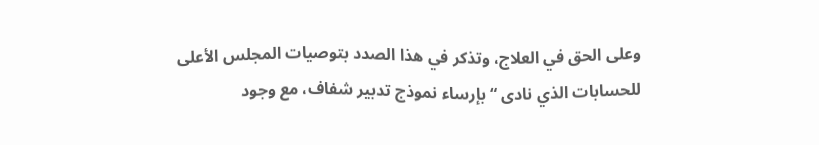وعلى الحق في العلاج، وتذكر في هذا الصدد بتوصيات المجلس الأعلى للحسابات الذي نادى “بإرساء نموذج تدبير شفاف، مع وجود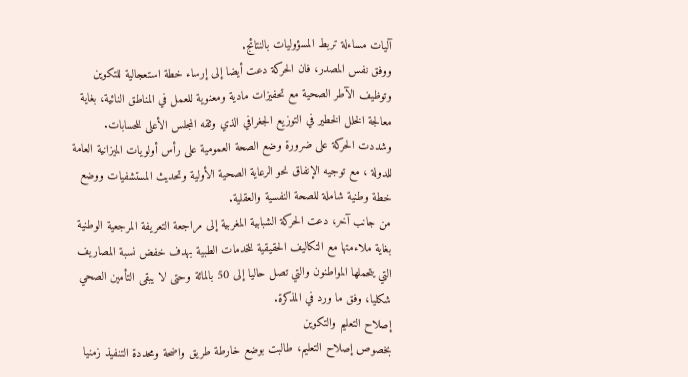آليات مساءلة تربط المسؤوليات بالنتائج.
ووفق نفس المصدر، فان الحركة دعت أيضا إلى إرساء خطة استعجالية للتكوين وتوظيف الآطر الصحية مع تحفيزات مادية ومعنوية للعمل في المناطق النائية، بغاية معالجة الخلل الخطير في التوزيع الجغرافي الذي وثقه المجلس الأعلى للحسابات.
وشددت الحركة على ضرورة وضع الصحة العمومية على رأس أولويات الميزانية العامة للدولة ، مع توجيه الإنفاق نحو الرعاية الصحية الأولية وتحديث المستشفيات ووضع خطة وطنية شاملة للصحة النفسية والعقلية.
من جانب آخر، دعت الحركة الشبابية المغربية إلى مراجعة التعريفة المرجعية الوطنية بغاية ملاءمتها مع التكاليف الحقيقية للخدمات الطبية بهدف خفض نسبة المصاريف التي يتحملها المواطنون والتي تصل حاليا إلى 50 بالمائة وحتى لا يبقى التأمين الصحي شكليا، وفق ما ورد في المذكرة.
إصلاح التعليم والتكوين
بخصوص إصلاح التعليم، طالبت بوضع خارطة طريق واضحة ومحددة التنفيذ زمنيا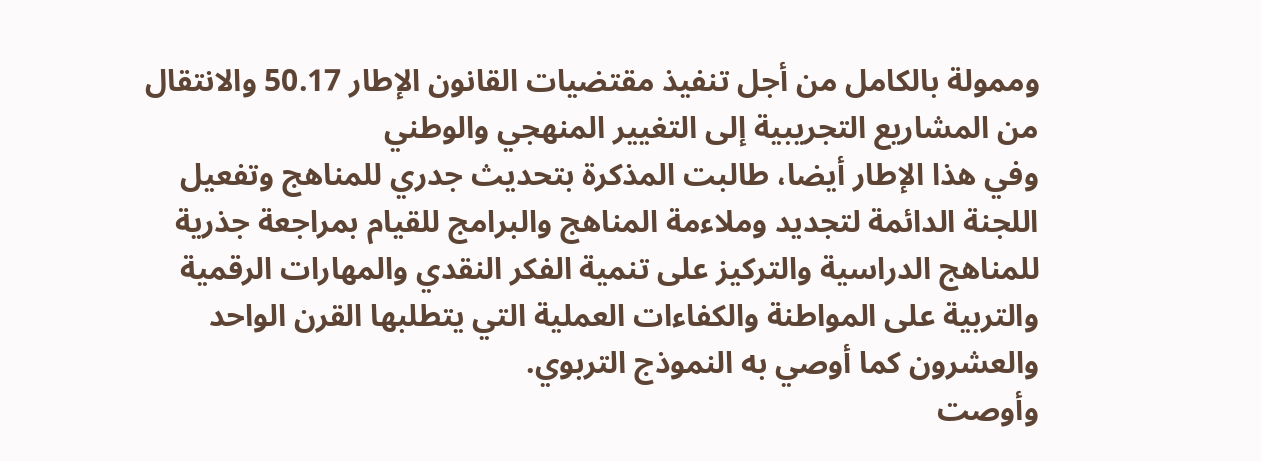وممولة بالكامل من أجل تنفيذ مقتضيات القانون الإطار 50.17 والانتقال من المشاريع التجريبية إلى التغيير المنهجي والوطني
وفي هذا الإطار أيضا، طالبت المذكرة بتحديث جدري للمناهج وتفعيل اللجنة الدائمة لتجديد وملاءمة المناهج والبرامج للقيام بمراجعة جذرية للمناهج الدراسية والتركيز على تنمية الفكر النقدي والمهارات الرقمية والتربية على المواطنة والكفاءات العملية التي يتطلبها القرن الواحد والعشرون كما أوصي به النموذج التربوي.
وأوصت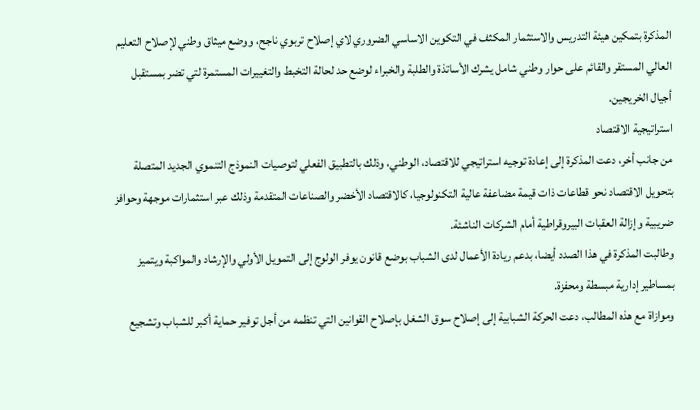المذكرة بتمكين هيئة التدريس والاستثمار المكثف في التكوين الاساسي الضروري لاي إصلاح تربوي ناجح، ووضع ميثاق وطني لإصلاح التعليم العالي المستقر والقائم على حوار وطني شامل يشرك الأساتذة والطلبة والخبراء لوضع حد لحالة التخبط والتغييرات المستمرة لتي تضر بمستقبل أجيال الخريجين.
استراتيجية الاقتصاد
من جانب أخر، دعت المذكرة إلى إعادة توجيه استراتيجي للاقتصاد، الوطني، وذلك بالتطبيق الفعلي لتوصيات النموذج التنموي الجديد المتصلة بتحويل الاقتصاد نحو قطاعات ذات قيمة مضاعفة عالية التكنولوجيا، كالاقتصاد الأخضر والصناعات المتقدمة وذلك عبر استثمارات موجهة وحوافز ضريبية وإزالة العقبات البيروقراطية أمام الشركات الناشئة.
وطالبت المذكرة في هذا الصدد أيضا، بدعم ريادة الأعمال لدى الشباب بوضع قانون يوفر الولوج إلى التمويل الأولي والإرشاد والمواكبة ويتميز بمساطير إدارية مبسطة ومحفزة.
وموازاة مع هذه المطالب، دعت الحركة الشبابية إلى إصلاح سوق الشغل بإصلاح القوانين التي تنظمه من أجل توفير حماية أكبر للشباب وتشجيع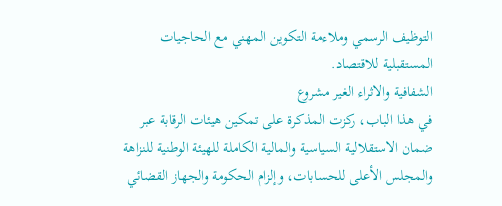التوظيف الرسمي وملاءمة التكوين المهني مع الحاجيات المستقبلية للاقتصاد.
الشفافية والاثراء الغير مشروع
في هذا الباب، ركزت المذكرة على تمكين هيئات الرقابة عبر ضمان الاستقلالية السياسية والمالية الكاملة للهيئة الوطنية للنزاهة والمجلس الأعلى للحسابات، وإلزام الحكومة والجهاز القضائي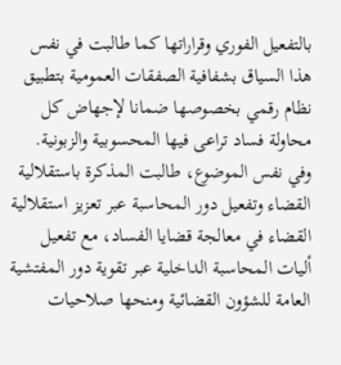بالتفعيل الفوري وقراراتها كما طالبت في نفس هذا السياق بشفافية الصفقات العمومية بتطبيق نظام رقمي بخصوصها ضمانا لإجهاض كل محاولة فساد تراعى فيها المحسوبية والزبونية.
وفي نفس الموضوع، طالبت المذكرة باستقلالية القضاء وتفعيل دور المحاسبة عبر تعزيز استقلالية القضاء في معالجة قضايا الفساد، مع تفعيل أليات المحاسبة الداخلية عبر تقوية دور المفتشية العامة للشؤون القضائية ومنحها صلاحيات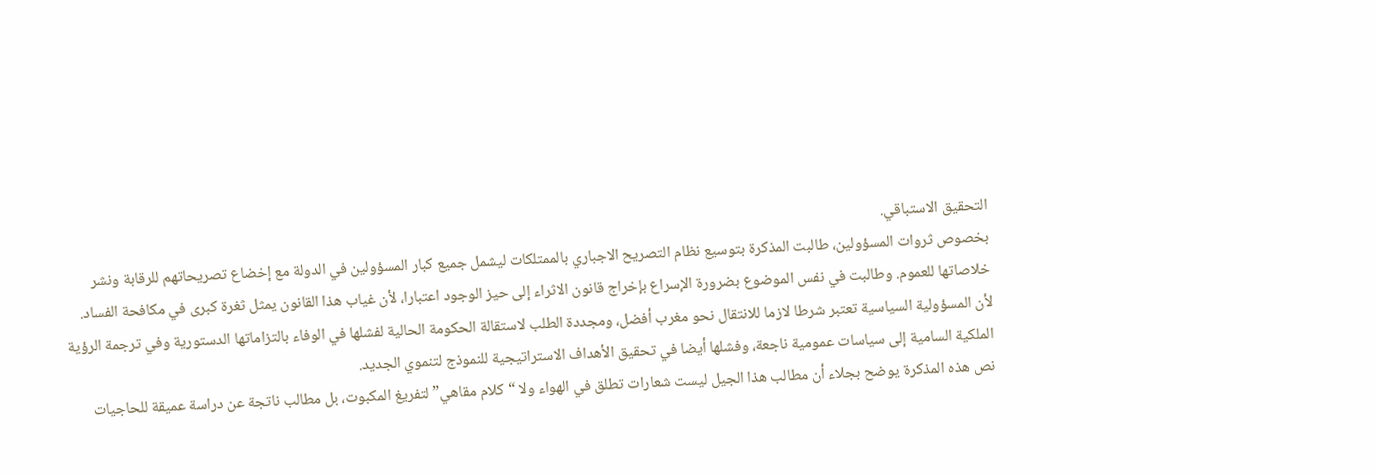التحقيق الاستباقي.
بخصوص ثروات المسؤولين، طالبت المذكرة بتوسيع نظام التصريح الاجباري بالممتلكات ليشمل جميع كبار المسؤولين في الدولة مع إخضاع تصريحاتهم للرقابة ونشر خلاصاتها للعموم. وطالبت في نفس الموضوع بضرورة الإسراع بإخراج قانون الاثراء إلى حيز الوجود اعتبارا، لأن غياب هذا القانون يمثل ثغرة كبرى في مكافحة الفساد. لأن المسؤولية السياسية تعتبر شرطا لازما للانتقال نحو مغرب أفضل، ومجددة الطلب لاستقالة الحكومة الحالية لفشلها في الوفاء بالتزاماتها الدستورية وفي ترجمة الرؤية الملكية السامية إلى سياسات عمومية ناجعة، وفشلها أيضا في تحقيق الأهداف الاستراتيجية للنموذج لتنموي الجديد.
نص هذه المذكرة يوضح بجلاء أن مطالب هذا الجيل ليست شعارات تطلق في الهواء ولا “كلام مقاهي” لتفريغ المكبوت، بل مطالب ناتجة عن دراسة عميقة للحاجيات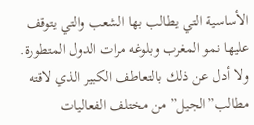الأساسية التي يطالب بها الشعب والتي يتوقف عليها نمو المغرب وبلوغه مرات الدول المتطورة. ولا أدل عن ذلك بالتعاطف الكبير الذي لاقته مطالب”الجيل” من مختلف الفعاليات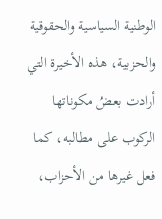الوطنية السياسية والحقوقية والحزبية، هذه الأخيرة التي أرادت بعضُ مكوناتها الركوب على مطالبه، كما فعل غيرها من الأحزاب،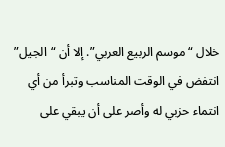خلال “موسم الربيع العربي”. إلا أن “الجيل” انتفض في الوقت المناسب وتبرأ من أي انتماء حزبي له وأصر على أن يبقي على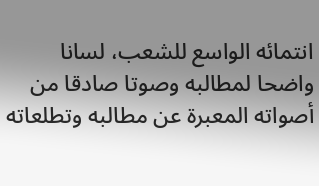انتمائه الواسع للشعب، لسانا واضحا لمطالبه وصوتا صادقا من أصواته المعبرة عن مطالبه وتطلعاته